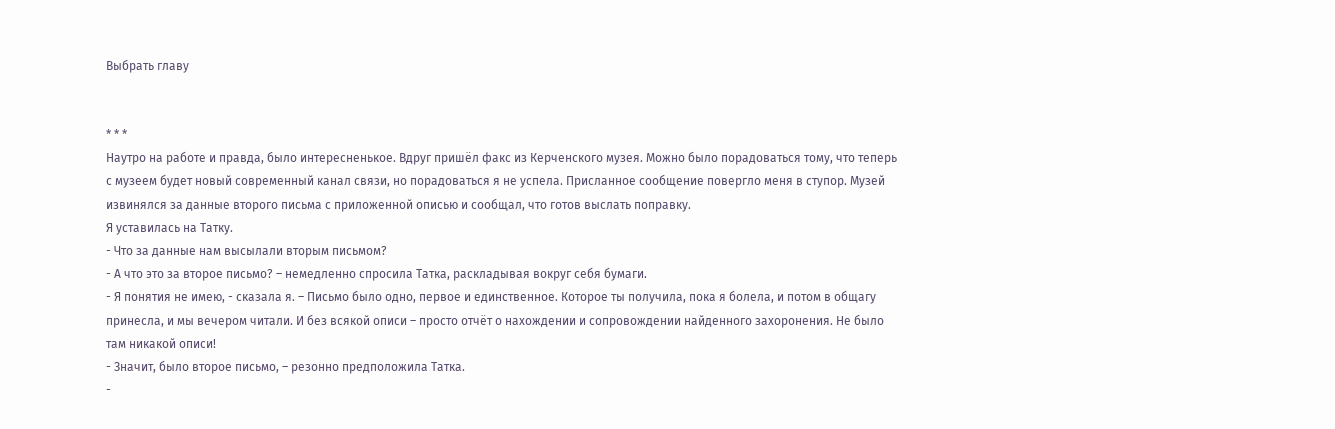Выбрать главу


* * *
Наутро на работе и правда, было интересненькое. Вдруг пришёл факс из Керченского музея. Можно было порадоваться тому, что теперь с музеем будет новый современный канал связи, но порадоваться я не успела. Присланное сообщение повергло меня в ступор. Музей извинялся за данные второго письма с приложенной описью и сообщал, что готов выслать поправку.
Я уставилась на Татку.
- Что за данные нам высылали вторым письмом?
- А что это за второе письмо? – немедленно спросила Татка, раскладывая вокруг себя бумаги.
- Я понятия не имею, - сказала я. – Письмо было одно, первое и единственное. Которое ты получила, пока я болела, и потом в общагу принесла, и мы вечером читали. И без всякой описи – просто отчёт о нахождении и сопровождении найденного захоронения. Не было там никакой описи!
- Значит, было второе письмо, – резонно предположила Татка.
-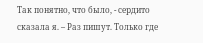Так понятно, что было, - сердито сказала я. – Раз пишут. Только где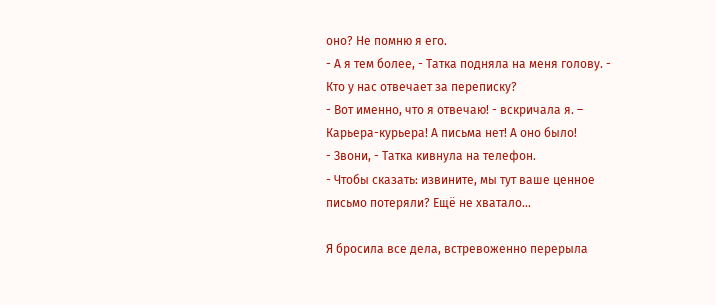оно? Не помню я его.
- А я тем более, - Татка подняла на меня голову. - Кто у нас отвечает за переписку?
- Вот именно, что я отвечаю! - вскричала я. – Карьера-курьера! А письма нет! А оно было!
- Звони, - Татка кивнула на телефон.
- Чтобы сказать: извините, мы тут ваше ценное письмо потеряли? Ещё не хватало...

Я бросила все дела, встревоженно перерыла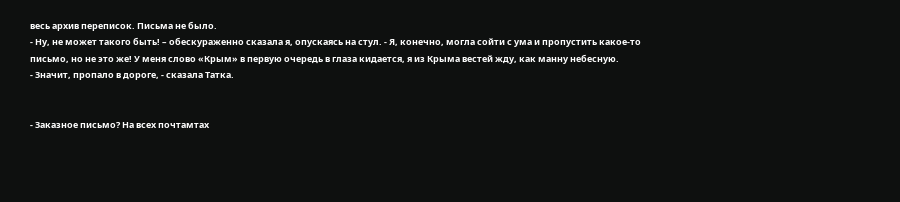весь архив переписок. Письма не было.
- Ну, не может такого быть! – обескураженно сказала я, опускаясь на стул. - Я, конечно, могла сойти с ума и пропустить какое-то письмо, но не это же! У меня слово «Крым» в первую очередь в глаза кидается, я из Крыма вестей жду, как манну небесную.
- Значит, пропало в дороге, - сказала Татка.


- Заказное письмо? На всех почтамтах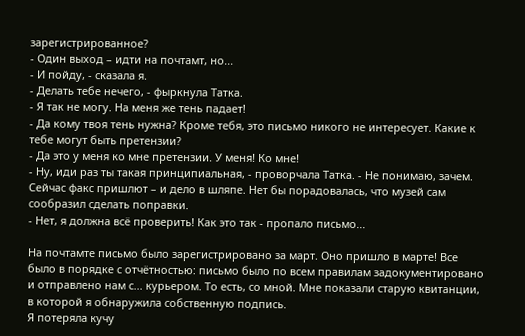зарегистрированное?
- Один выход – идти на почтамт, но...
- И пойду, - сказала я.
- Делать тебе нечего, - фыркнула Татка.
- Я так не могу. На меня же тень падает!
- Да кому твоя тень нужна? Кроме тебя, это письмо никого не интересует. Какие к тебе могут быть претензии?
- Да это у меня ко мне претензии. У меня! Ко мне!
- Ну, иди раз ты такая принципиальная, - проворчала Татка. - Не понимаю, зачем. Сейчас факс пришлют – и дело в шляпе. Нет бы порадовалась, что музей сам сообразил сделать поправки.
- Нет, я должна всё проверить! Как это так - пропало письмо...

На почтамте письмо было зарегистрировано за март. Оно пришло в марте! Все было в порядке с отчётностью: письмо было по всем правилам задокументировано и отправлено нам с... курьером. То есть, со мной. Мне показали старую квитанции, в которой я обнаружила собственную подпись.
Я потеряла кучу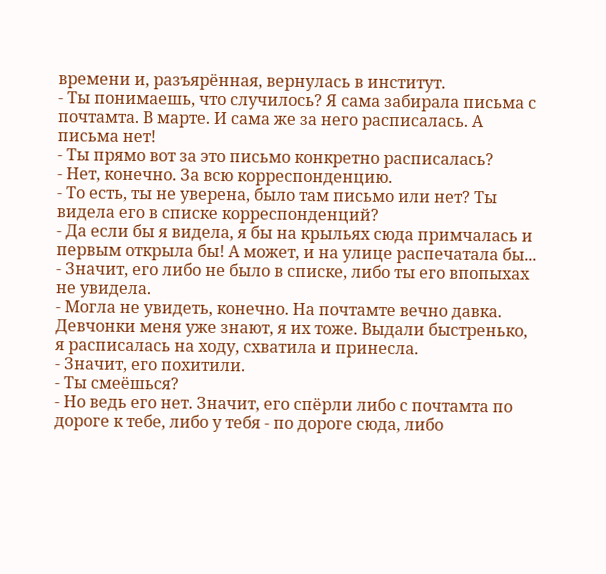времени и, разъярённая, вернулась в институт.
- Ты понимаешь, что случилось? Я сама забирала письма с почтамта. В марте. И сама же за него расписалась. А письма нет!
- Ты прямо вот за это письмо конкретно расписалась?
- Нет, конечно. За всю корреспонденцию.
- То есть, ты не уверена, было там письмо или нет? Ты видела его в списке корреспонденций?
- Да если бы я видела, я бы на крыльях сюда примчалась и первым открыла бы! А может, и на улице распечатала бы...
- Значит, его либо не было в списке, либо ты его впопыхах не увидела.
- Могла не увидеть, конечно. На почтамте вечно давка. Девчонки меня уже знают, я их тоже. Выдали быстренько, я расписалась на ходу, схватила и принесла.
- Значит, его похитили.
- Ты смеёшься?
- Но ведь его нет. Значит, его спёрли либо с почтамта по дороге к тебе, либо у тебя - по дороге сюда, либо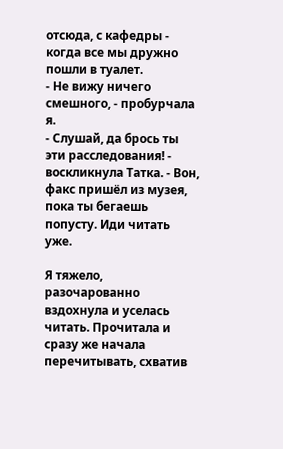отсюда, с кафедры - когда все мы дружно пошли в туалет.
- Не вижу ничего смешного, - пробурчала я.
- Слушай, да брось ты эти расследования! - воскликнула Татка. - Вон, факс пришёл из музея, пока ты бегаешь попусту. Иди читать уже.

Я тяжело, разочарованно вздохнула и уселась читать. Прочитала и сразу же начала перечитывать, схватив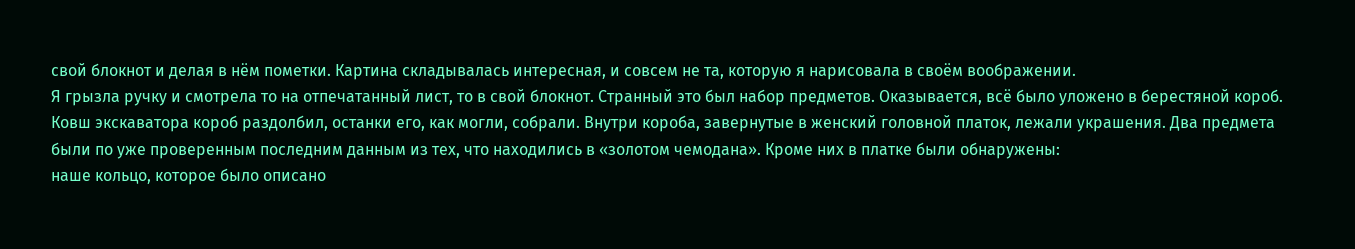свой блокнот и делая в нём пометки. Картина складывалась интересная, и совсем не та, которую я нарисовала в своём воображении.
Я грызла ручку и смотрела то на отпечатанный лист, то в свой блокнот. Странный это был набор предметов. Оказывается, всё было уложено в берестяной короб. Ковш экскаватора короб раздолбил, останки его, как могли, собрали. Внутри короба, завернутые в женский головной платок, лежали украшения. Два предмета были по уже проверенным последним данным из тех, что находились в «золотом чемодана». Кроме них в платке были обнаружены:
наше кольцо, которое было описано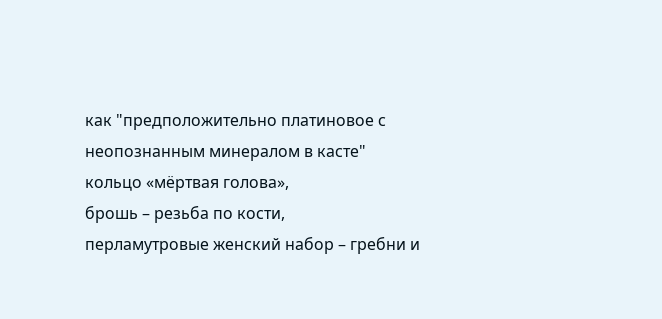как "предположительно платиновое с неопознанным минералом в касте"
кольцо «мёртвая голова»,
брошь – резьба по кости,
перламутровые женский набор – гребни и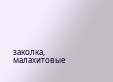заколка,
малахитовые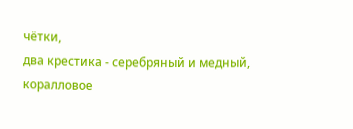чётки,
два крестика - серебряный и медный,
коралловое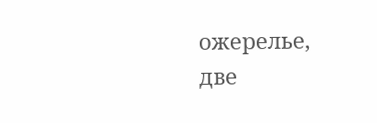ожерелье,
две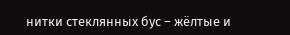нитки стеклянных бус – жёлтые и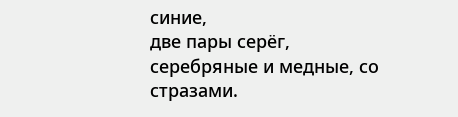синие,
две пары серёг, серебряные и медные, со стразами.